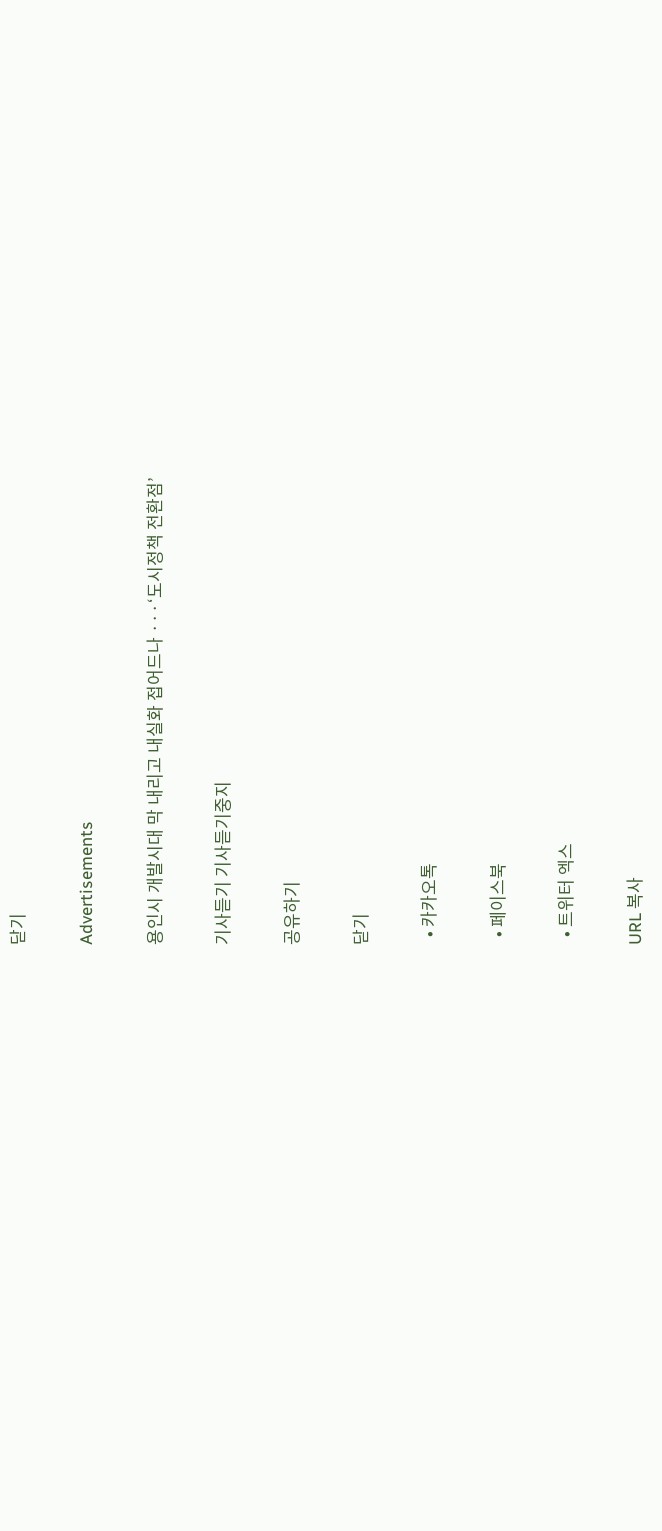닫기

Advertisements

용인시 개발시대 막 내리고 내실화 접어드나 ···‘도시정책 전환점’

기사듣기 기사듣기중지

공유하기

닫기

  • 카카오톡

  • 페이스북

  • 트위터 엑스

URL 복사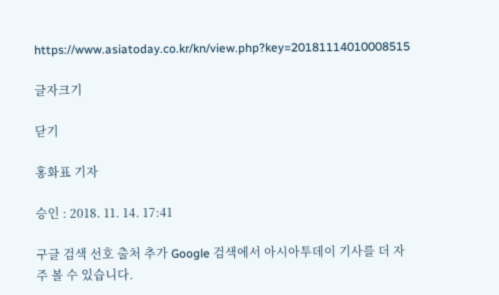https://www.asiatoday.co.kr/kn/view.php?key=20181114010008515

글자크기

닫기

홍화표 기자

승인 : 2018. 11. 14. 17:41

구글 검색 선호 출처 추가 Google 검색에서 아시아투데이 기사를 더 자주 볼 수 있습니다.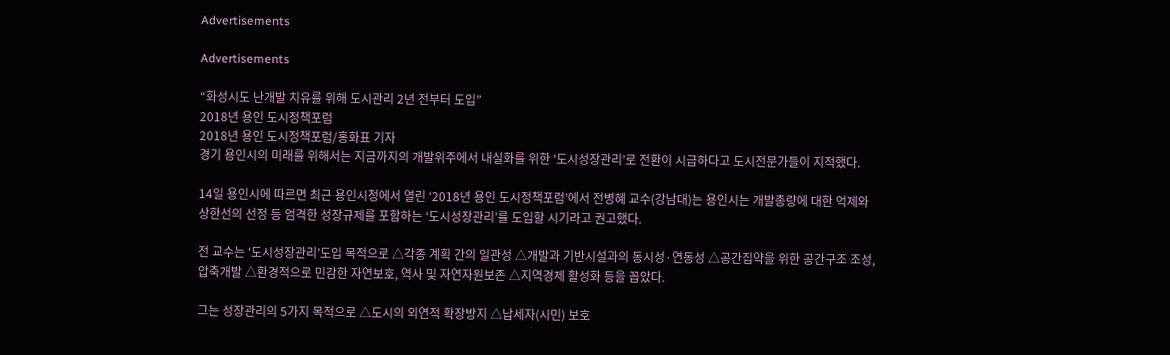Advertisements

Advertisements

“화성시도 난개발 치유를 위해 도시관리 2년 전부터 도입”
2018년 용인 도시정책포럼
2018년 용인 도시정책포럼/홍화표 기자
경기 용인시의 미래를 위해서는 지금까지의 개발위주에서 내실화를 위한 ‘도시성장관리’로 전환이 시급하다고 도시전문가들이 지적했다.

14일 용인시에 따르면 최근 용인시청에서 열린 ‘2018년 용인 도시정책포럼’에서 전병혜 교수(강남대)는 용인시는 개발총량에 대한 억제와 상한선의 선정 등 엄격한 성장규제를 포함하는 ‘도시성장관리’를 도입할 시기라고 권고했다.

전 교수는 ‘도시성장관리’도입 목적으로 △각종 계획 간의 일관성 △개발과 기반시설과의 동시성·연동성 △공간집약을 위한 공간구조 조성, 압축개발 △환경적으로 민감한 자연보호, 역사 및 자연자원보존 △지역경제 활성화 등을 꼽았다.

그는 성장관리의 5가지 목적으로 △도시의 외연적 확장방지 △납세자(시민) 보호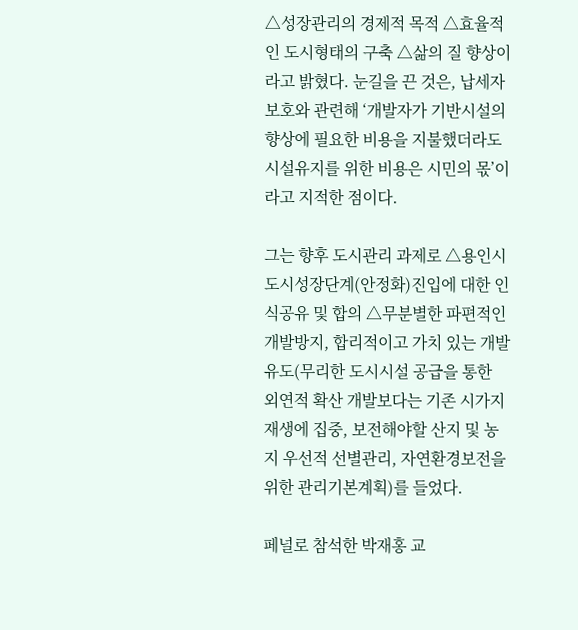△성장관리의 경제적 목적 △효율적인 도시형태의 구축 △삶의 질 향상이라고 밝혔다. 눈길을 끈 것은, 납세자 보호와 관련해 ‘개발자가 기반시설의 향상에 필요한 비용을 지불했더라도 시설유지를 위한 비용은 시민의 몫’이라고 지적한 점이다.

그는 향후 도시관리 과제로 △용인시 도시성장단계(안정화)진입에 대한 인식공유 및 합의 △무분별한 파편적인 개발방지, 합리적이고 가치 있는 개발유도(무리한 도시시설 공급을 통한 외연적 확산 개발보다는 기존 시가지 재생에 집중, 보전해야할 산지 및 농지 우선적 선별관리, 자연환경보전을 위한 관리기본계획)를 들었다.

페널로 참석한 박재홍 교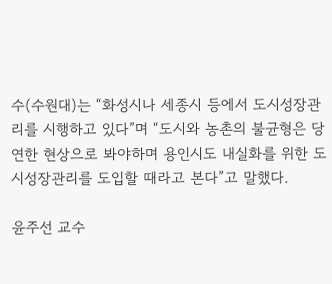수(수원대)는 “화성시나 세종시 등에서 도시성장관리를 시행하고 있다”며 “도시와 농촌의 불균형은 당연한 현상으로 봐야하며 용인시도 내실화를 위한 도시성장관리를 도입할 때라고 본다”고 말했다.

윤주선 교수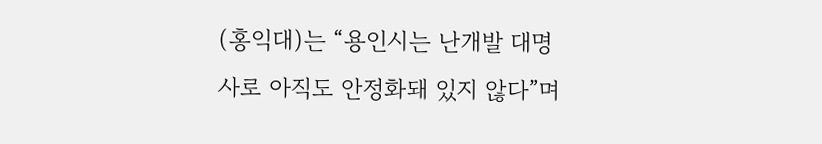(홍익대)는 “용인시는 난개발 대명사로 아직도 안정화돼 있지 않다”며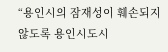“용인시의 잠재성이 훼손되지 않도록 용인시도시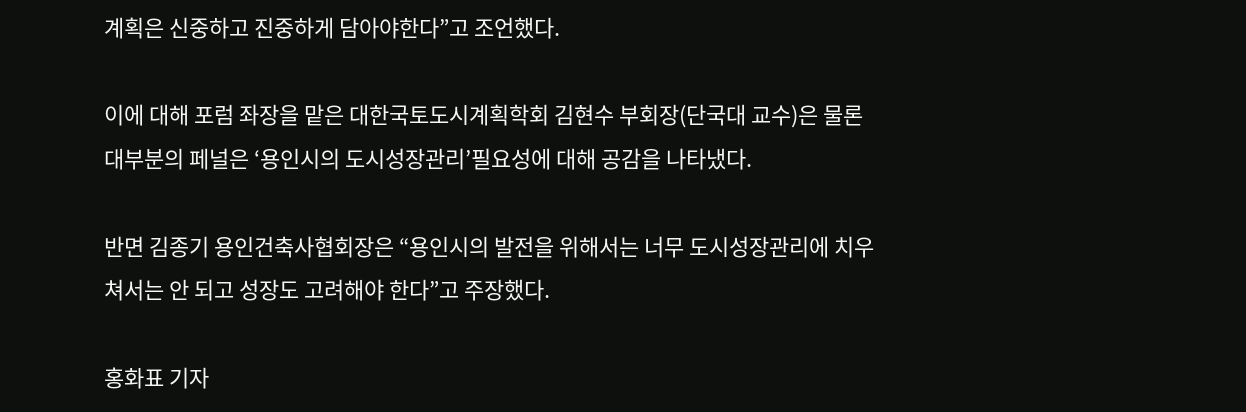계획은 신중하고 진중하게 담아야한다”고 조언했다.

이에 대해 포럼 좌장을 맡은 대한국토도시계획학회 김현수 부회장(단국대 교수)은 물론 대부분의 페널은 ‘용인시의 도시성장관리’필요성에 대해 공감을 나타냈다.

반면 김종기 용인건축사협회장은 “용인시의 발전을 위해서는 너무 도시성장관리에 치우쳐서는 안 되고 성장도 고려해야 한다”고 주장했다.

홍화표 기자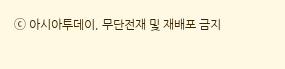ⓒ 아시아투데이, 무단전재 및 재배포 금지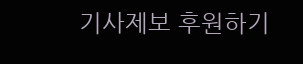기사제보 후원하기